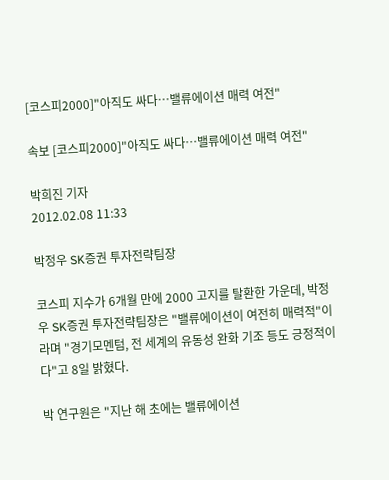[코스피2000]"아직도 싸다…밸류에이션 매력 여전"

속보 [코스피2000]"아직도 싸다…밸류에이션 매력 여전"

박희진 기자
2012.02.08 11:33

박정우 SK증권 투자전략팀장

코스피 지수가 6개월 만에 2000 고지를 탈환한 가운데, 박정우 SK증권 투자전략팀장은 "밸류에이션이 여전히 매력적"이라며 "경기모멘텀, 전 세계의 유동성 완화 기조 등도 긍정적이다"고 8일 밝혔다.

박 연구원은 "지난 해 초에는 밸류에이션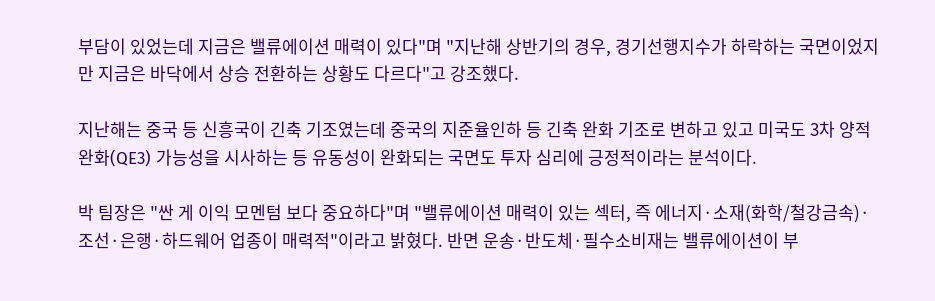부담이 있었는데 지금은 밸류에이션 매력이 있다"며 "지난해 상반기의 경우, 경기선행지수가 하락하는 국면이었지만 지금은 바닥에서 상승 전환하는 상황도 다르다"고 강조했다.

지난해는 중국 등 신흥국이 긴축 기조였는데 중국의 지준율인하 등 긴축 완화 기조로 변하고 있고 미국도 3차 양적완화(QE3) 가능성을 시사하는 등 유동성이 완화되는 국면도 투자 심리에 긍정적이라는 분석이다.

박 팀장은 "싼 게 이익 모멘텀 보다 중요하다"며 "밸류에이션 매력이 있는 섹터, 즉 에너지·소재(화학/철강금속)·조선·은행·하드웨어 업종이 매력적"이라고 밝혔다. 반면 운송·반도체·필수소비재는 밸류에이션이 부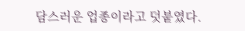담스러운 업종이라고 덧붙였다.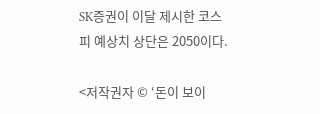SK증권이 이달 제시한 코스피 예상치 상단은 2050이다.

<저작권자 © ‘돈이 보이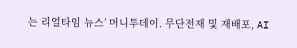는 리얼타임 뉴스’ 머니투데이. 무단전재 및 재배포, AI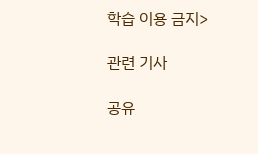학습 이용 금지>

관련 기사

공유